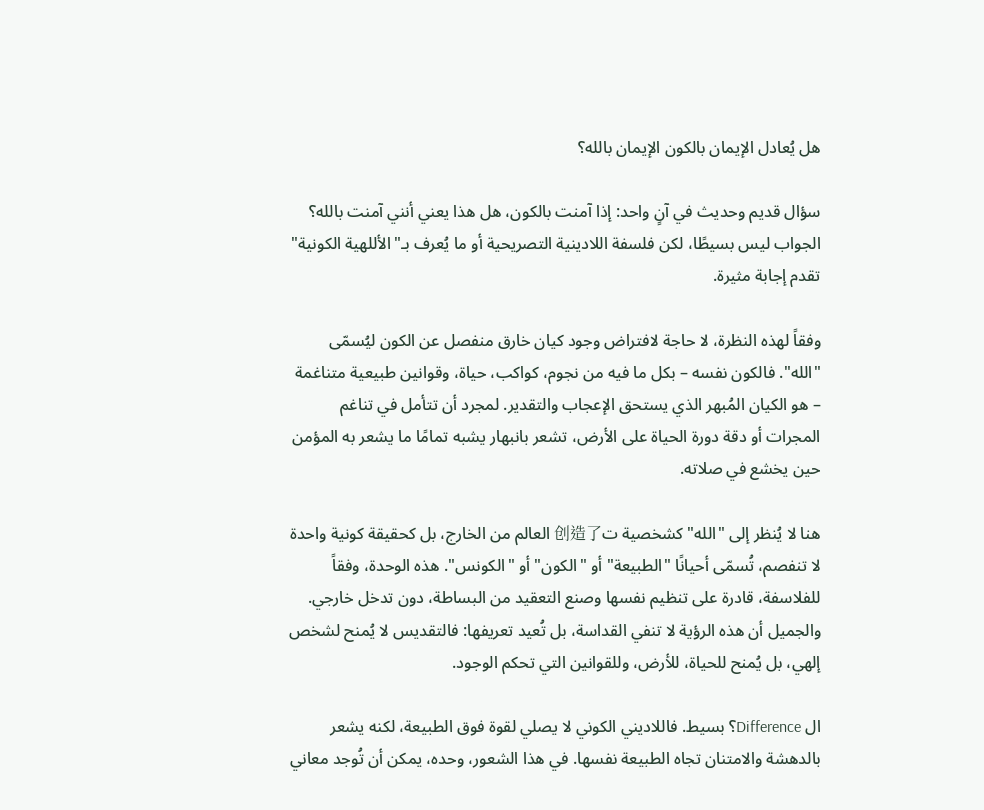هل يُعادل الإيمان بالكون الإيمان بالله؟

سؤال قديم وحديث في آنٍ واحد: إذا آمنت بالكون، هل هذا يعني أنني آمنت بالله؟ الجواب ليس بسيطًا، لكن فلسفة اللادينية التصريحية أو ما يُعرف بـ"الأللهية الكونية" تقدم إجابة مثيرة.

وفقاً لهذه النظرة، لا حاجة لافتراض وجود كيان خارق منفصل عن الكون ليُسمّى "الله". فالكون نفسه – بكل ما فيه من نجوم، كواكب، حياة، وقوانين طبيعية متناغمة – هو الكيان المُبهر الذي يستحق الإعجاب والتقدير. لمجرد أن تتأمل في تناغم المجرات أو دقة دورة الحياة على الأرض، تشعر بانبهار يشبه تمامًا ما يشعر به المؤمن حين يخشع في صلاته.

هنا لا يُنظر إلى "الله" كشخصية ت创造了 العالم من الخارج، بل كحقيقة كونية واحدة لا تنفصم، تُسمّى أحيانًا "الطبيعة" أو "الكون" أو "الكونس". هذه الوحدة، وفقاً للفلاسفة، قادرة على تنظيم نفسها وصنع التعقيد من البساطة، دون تدخل خارجي. والجميل أن هذه الرؤية لا تنفي القداسة، بل تُعيد تعريفها: فالتقديس لا يُمنح لشخص إلهي، بل يُمنح للحياة، للأرض، وللقوانين التي تحكم الوجود.

ال Difference؟ بسيط. فاللاديني الكوني لا يصلي لقوة فوق الطبيعة، لكنه يشعر بالدهشة والامتنان تجاه الطبيعة نفسها. في هذا الشعور، وحده، يمكن أن تُوجد معاني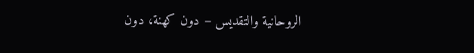الروحانية والتقديس – دون كهنة، دون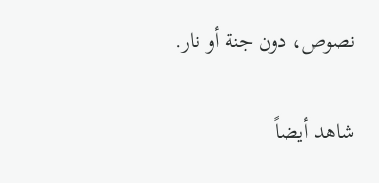نصوص، دون جنة أو نار.

شاهد أيضاً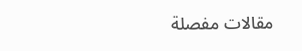مقالات مفصلة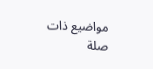مواضيع ذات صلة